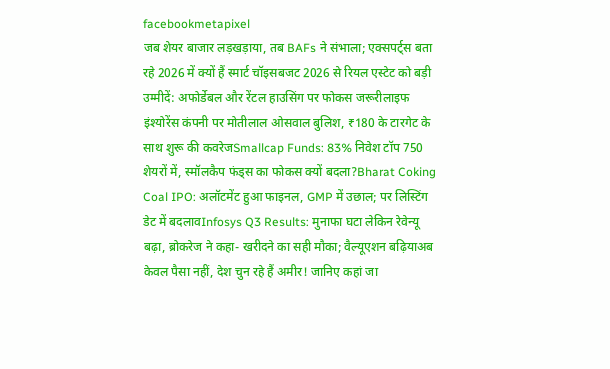facebookmetapixel
जब शेयर बाजार लड़खड़ाया, तब BAFs ने संभाला; एक्सपर्ट्स बता रहे 2026 में क्यों हैं स्मार्ट चॉइसबजट 2026 से रियल एस्टेट को बड़ी उम्मीदें: अफोर्डेबल और रेंटल हाउसिंग पर फोकस जरूरीलाइफ इंश्योरेंस कंपनी पर मोतीलाल ओसवाल बुलिश, ₹180 के टारगेट के साथ शुरू की कवरेजSmallcap Funds: 83% निवेश टॉप 750 शेयरों में, स्मॉलकैप फंड्स का फोकस क्यों बदला?Bharat Coking Coal IPO: अलॉटमेंट हुआ फाइनल, GMP में उछाल; पर लिस्टिंग डेट में बदलावInfosys Q3 Results: मुनाफा घटा लेकिन रेवेन्यू बढ़ा, ब्रोकरेज ने कहा- खरीदने का सही मौका; वैल्यूएशन बढ़ियाअब केवल पैसा नहीं, देश चुन रहे हैं अमीर! जानिए कहां जा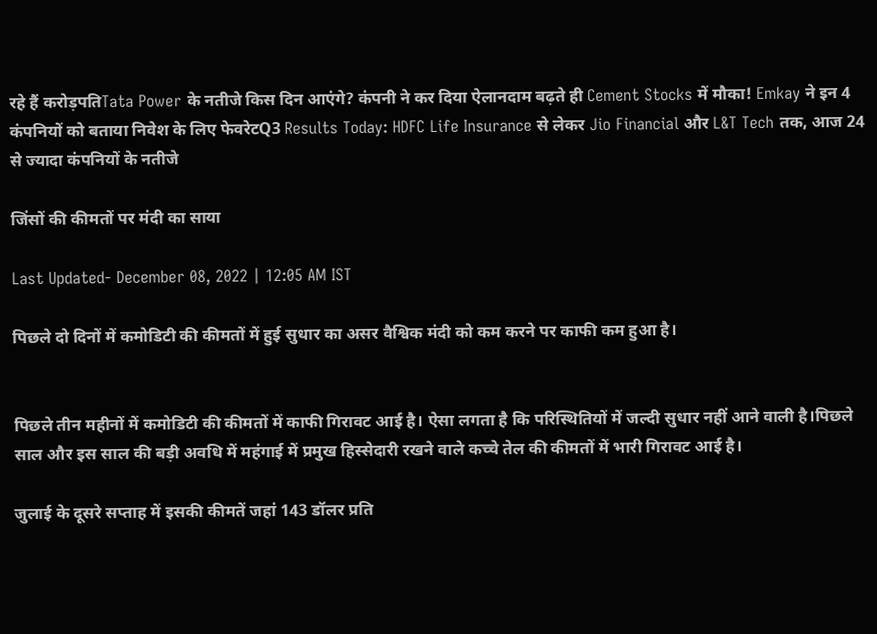रहे हैं करोड़पतिTata Power के नतीजे किस दिन आएंगे? कंपनी ने कर दिया ऐलानदाम बढ़ते ही Cement Stocks में मौका! Emkay ने इन 4 कंपनियों को बताया निवेश के लिए फेवरेटQ3 Results Today: HDFC Life Insurance से लेकर Jio Financial और L&T Tech तक, आज 24 से ज्यादा कंपनियों के नतीजे

जिंसों की कीमतों पर मंदी का साया

Last Updated- December 08, 2022 | 12:05 AM IST

पिछले दो दिनों में कमोडिटी की कीमतों में हुई सुधार का असर वैश्विक मंदी को कम करने पर काफी कम हुआ है।


पिछले तीन महीनों में कमोडिटी की कीमतों में काफी गिरावट आई है। ऐसा लगता है कि परिस्थितियों में जल्दी सुधार नहीं आने वाली है।पिछले साल और इस साल की बड़ी अवधि में महंगाई में प्रमुख हिस्सेदारी रखने वाले कच्चे तेल की कीमतों में भारी गिरावट आई है।

जुलाई के दूसरे सप्ताह में इसकी कीमतें जहां 143 डॉलर प्रति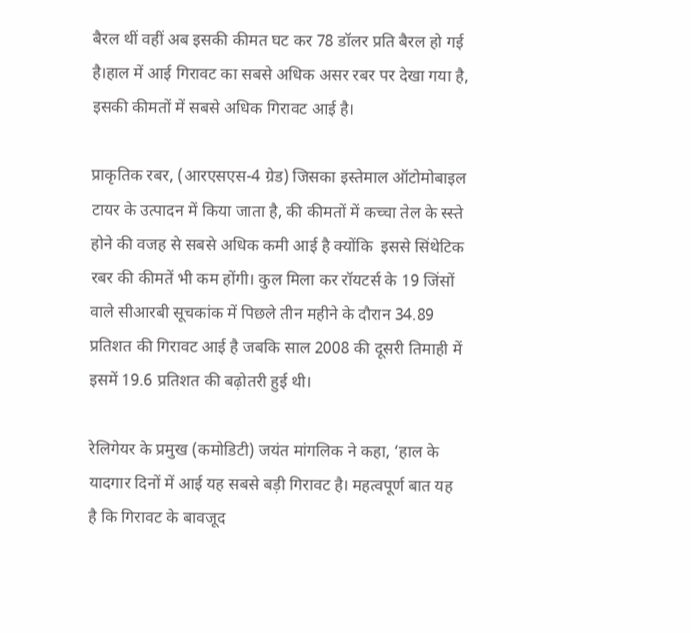बैरल थीं वहीं अब इसकी कीमत घट कर 78 डॉलर प्रति बैरल हो गई है।हाल में आई गिरावट का सबसे अधिक असर रबर पर देखा गया है, इसकी कीमतों में सबसे अधिक गिरावट आई है।

प्राकृतिक रबर, (आरएसएस-4 ग्रेड) जिसका इस्तेमाल ऑटोमोबाइल टायर के उत्पादन में किया जाता है, की कीमतों में कच्चा तेल के स्स्ते होने की वजह से सबसे अधिक कमी आई है क्योंकि  इससे सिंथेटिक रबर की कीमतें भी कम होंगी। कुल मिला कर रॉयटर्स के 19 जिंसों वाले सीआरबी सूचकांक में पिछले तीन महीने के दौरान 34.89 प्रतिशत की गिरावट आई है जबकि साल 2008 की दूसरी तिमाही में इसमें 19.6 प्रतिशत की बढ़ोतरी हुई थी।

रेलिगेयर के प्रमुख (कमोडिटी) जयंत मांगलिक ने कहा, ‘हाल के यादगार दिनों में आई यह सबसे बड़ी गिरावट है। महत्वपूर्ण बात यह है कि गिरावट के बावजूद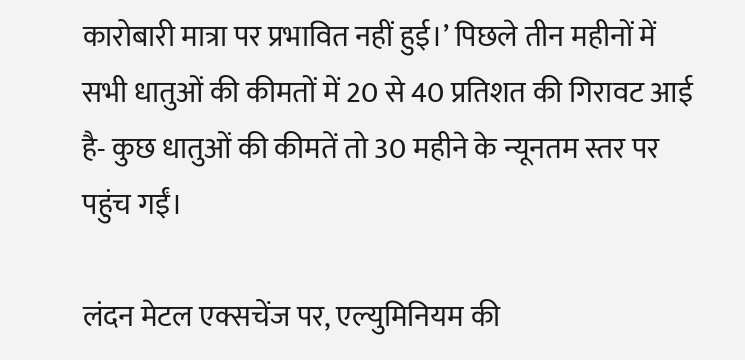कारोबारी मात्रा पर प्रभावित नहीं हुई।’ पिछले तीन महीनों में सभी धातुओं की कीमतों में 20 से 40 प्रतिशत की गिरावट आई है- कुछ धातुओं की कीमतें तो 30 महीने के न्यूनतम स्तर पर पहुंच गईं।

लंदन मेटल एक्सचेंज पर, एल्युमिनियम की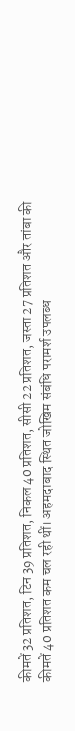कीमतें 32 प्रतिशत, टिन 39 प्रतिशत, निकल 40 प्रतिशत, सीसी 22 प्रतिशत, जस्ता 27 प्रतिशत और तांबा की कीमतें 40 प्रतिशत कम चल रही थीं। अहमदाबाद स्थित जोखिम संबंधि परामर्श उपलब्ध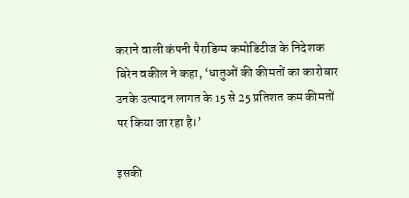कराने वाली कंपनी पैराडिग्म कमोडिटीज के निदेशक बिरेन वकील ने कहा, ‘धातुओं की कीमतों का कारोबार उनके उत्पादन लागत के 15 से 25 प्रतिशत कम कीमतों पर किया जा रहा है।’

इसकी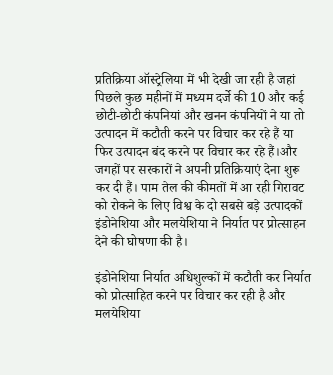प्रतिक्रिया ऑस्ट्रेलिया में भी देखी जा रही है जहां पिछले कुछ महीनों में मध्यम दर्जे की 10 और कई छोटी-छोटी कंपनियां और खनन कंपनियों ने या तो उत्पादन में कटौती करने पर विचार कर रहे हैं या फिर उत्पादन बंद करने पर विचार कर रहे हैं।और जगहों पर सरकारों ने अपनी प्रतिक्रियाएं देना शुरू कर दी हैं। पाम तेल की कीमतों में आ रही गिरावट को रोकने के लिए विश्व के दो सबसे बड़े उत्पादकों इंडोनेशिया और मलयेशिया ने निर्यात पर प्रोत्साहन देने की घोषणा की है।

इंडोनेशिया निर्यात अधिशुल्कों में कटौती कर निर्यात को प्रोत्साहित करने पर विचार कर रही है और मलयेशिया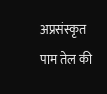अप्रसंस्कृत पाम तेल की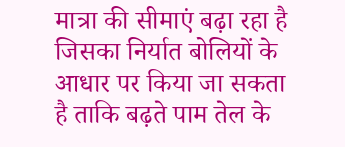मात्रा की सीमाएं बढ़ा रहा है जिसका निर्यात बोलियों के आधार पर किया जा सकता है ताकि बढ़ते पाम तेल के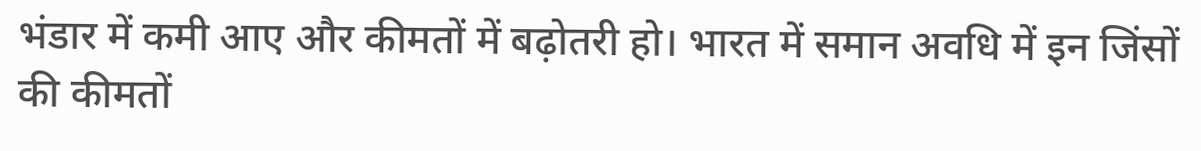भंडार में कमी आए और कीमतों में बढ़ोतरी हो। भारत में समान अवधि में इन जिंसों की कीमतों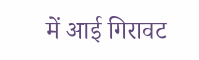में आई गिरावट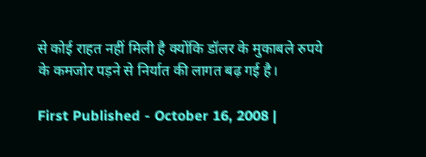से कोई राहत नहीं मिली है क्योंकि डॉलर के मुकाबले रुपये के कमजोर पड़ने से निर्यात की लागत बढ़ गई है।

First Published - October 16, 2008 |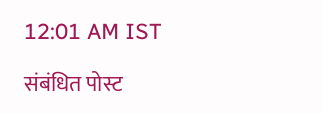12:01 AM IST

संबंधित पोस्ट